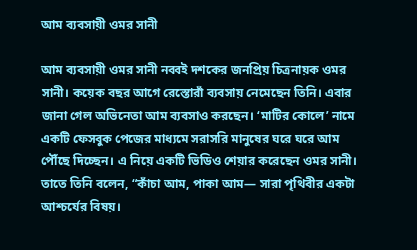আম ব্যবসায়ী ওমর সানী

আম ব্যবসায়ী ওমর সানী নব্বই দশকের জনপ্রিয় চিত্রনায়ক ওমর সানী। কয়েক বছর আগে রেস্তোরাঁ ব্যবসায় নেমেছেন তিনি। এবার জানা গেল অভিনেতা আম ব্যবসাও করছেন। ‘মাটির কোলে’ নামে একটি ফেসবুক পেজের মাধ্যমে সরাসরি মানুষের ঘরে ঘরে আম পৌঁছে দিচ্ছেন। এ নিয়ে একটি ভিডিও শেয়ার করেছেন ওমর সানী। তাতে তিনি বলেন, “কাঁচা আম, পাকা আম— সারা পৃথিবীর একটা আশ্চর্যের বিষয়।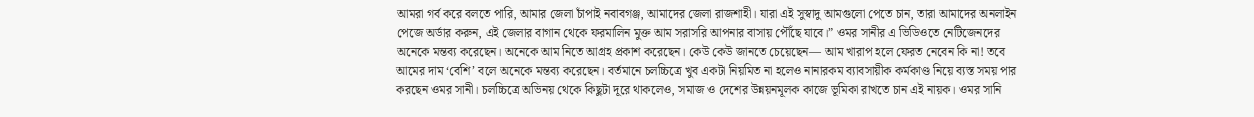আমরা গর্ব করে বলতে পারি, আমার জেলা চাঁপাই নবাবগঞ্জ, আমাদের জেলা রাজশাহী। যারা এই সুস্বাদু আমগুলো পেতে চান, তারা আমাদের অনলাইন পেজে অর্ডার করুন, এই জেলার বাগান থেকে ফরমালিন মুক্ত আম সরাসরি আপনার বাসায় পৌঁছে যাবে।” ওমর সানীর এ ভিডিওতে নেটিজেনদের অনেকে মন্তব্য করেছেন। অনেকে আম নিতে আগ্রহ প্রকাশ করেছেন। কেউ কেউ জানতে চেয়েছেন— আম খারাপ হলে ফেরত নেবেন কি না! তবে আমের দাম ‘বেশি’ বলে অনেকে মন্তব্য করেছেন। বর্তমানে চলচ্চিত্রে খুব একটা নিয়মিত না হলেও নানারকম ব্যাবসায়ীক কর্মকাণ্ড নিয়ে ব্যস্ত সময় পার করছেন ওমর সানী। চলচ্চিত্রে অভিনয় থেকে কিছুটা দূরে থাকলেও, সমাজ ও দেশের উন্নয়নমূলক কাজে ভূমিকা রাখতে চান এই নায়ক। ওমর সানি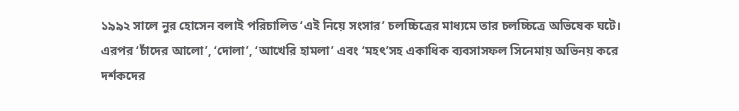১৯৯২ সালে নুর হোসেন বলাই পরিচালিত ‘এই নিয়ে সংসার’ চলচ্চিত্রের মাধ্যমে তার চলচ্চিত্রে অভিষেক ঘটে। এরপর ‘চাঁদের আলো’, ‘দোলা’, ‘আখেরি হামলা’ এবং ‘মহৎ’সহ একাধিক ব্যবসাসফল সিনেমায় অভিনয় করে দর্শকদের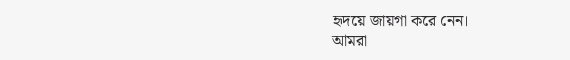হৃদয়ে জায়গা করে নেন।
আমরা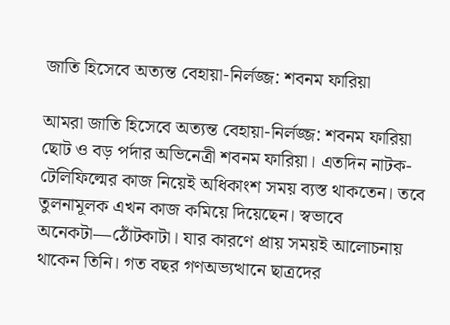জাতি হিসেবে অত্যন্ত বেহায়া-নির্লজ্জ: শবনম ফারিয়া

আমরা জাতি হিসেবে অত্যন্ত বেহায়া-নির্লজ্জ: শবনম ফারিয়া ছোট ও বড় পর্দার অভিনেত্রী শবনম ফারিয়া। এতদিন নাটক-টেলিফিল্মের কাজ নিয়েই অধিকাংশ সময় ব্যস্ত থাকতেন। তবে তুলনামূলক এখন কাজ কমিয়ে দিয়েছেন। স্বভাবে অনেকটা—ঠোঁটকাটা। যার কারণে প্রায় সময়ই আলোচনায় থাকেন তিনি। গত বছর গণঅভ্যত্থানে ছাত্রদের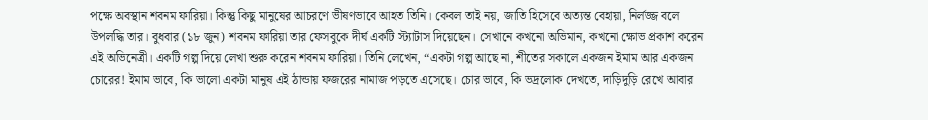পক্ষে অবস্থান শবনম ফারিয়া। কিন্তু কিছু মানুষের আচরণে ভীষণভাবে আহত তিনি। কেবল তাই নয়, জাতি হিসেবে অত্যন্ত বেহায়া, নির্লজ্জ বলে উপলদ্ধি তার। বুধবার (১৮ জুন) শবনম ফারিয়া তার ফেসবুকে দীর্ঘ একটি স্ট্যাটাস দিয়েছেন। সেখানে কখনো অভিমান, কখনো ক্ষোভ প্রকাশ করেন এই অভিনেত্রী। একটি গল্প দিয়ে লেখা শুরু করেন শবনম ফারিয়া। তিনি লেখেন, “একটা গল্প আছে না, শীতের সকালে একজন ইমাম আর একজন চোরের! ইমাম ভাবে, কি ভালো একটা মানুষ এই ঠান্ডায় ফজরের নামাজ পড়তে এসেছে। চোর ভাবে, কি ভদ্রলোক দেখতে, দাড়িদুড়ি রেখে আবার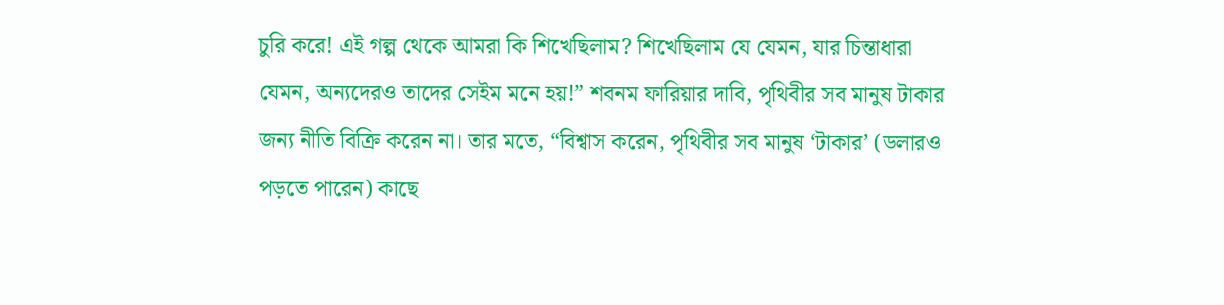চুরি করে! এই গল্প থেকে আমরা কি শিখেছিলাম? শিখেছিলাম যে যেমন, যার চিন্তাধারা যেমন, অন্যদেরও তাদের সেইম মনে হয়!” শবনম ফারিয়ার দাবি, পৃথিবীর সব মানুষ টাকার জন্য নীতি বিক্রি করেন না। তার মতে, “বিশ্বাস করেন, পৃথিবীর সব মানুষ ‘টাকার’ (ডলারও পড়তে পারেন) কাছে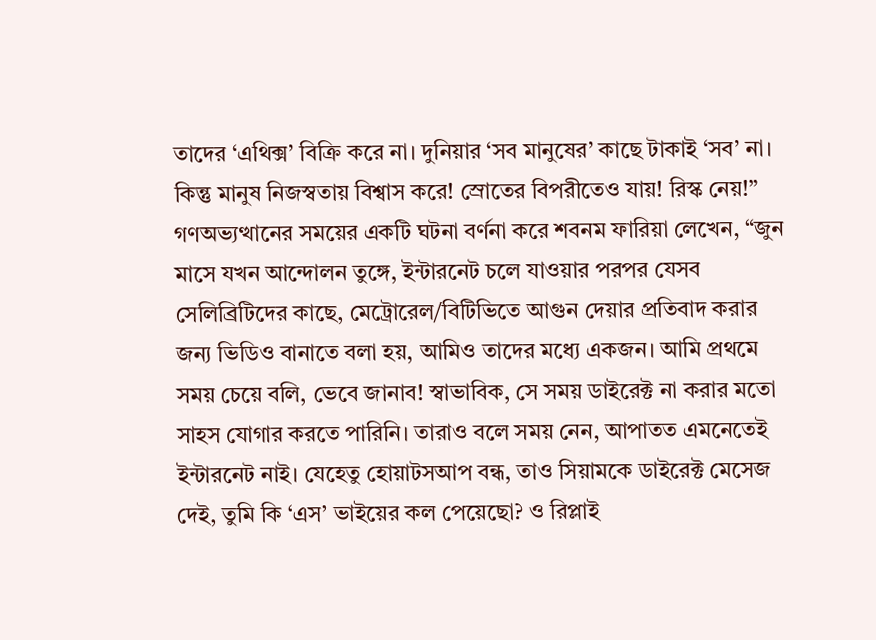তাদের ‘এথিক্স’ বিক্রি করে না। দুনিয়ার ‘সব মানুষের’ কাছে টাকাই ‘সব’ না। কিন্তু মানুষ নিজস্বতায় বিশ্বাস করে! স্রোতের বিপরীতেও যায়! রিস্ক নেয়!” গণঅভ্যত্থানের সময়ের একটি ঘটনা বর্ণনা করে শবনম ফারিয়া লেখেন, “জুন মাসে যখন আন্দোলন তুঙ্গে, ইন্টারনেট চলে যাওয়ার পরপর যেসব সেলিব্রিটিদের কাছে, মেট্রোরেল/বিটিভিতে আগুন দেয়ার প্রতিবাদ করার জন্য ভিডিও বানাতে বলা হয়, আমিও তাদের মধ্যে একজন। আমি প্রথমে সময় চেয়ে বলি, ভেবে জানাব! স্বাভাবিক, সে সময় ডাইরেক্ট না করার মতো সাহস যোগার করতে পারিনি। তারাও বলে সময় নেন, আপাতত এমনেতেই ইন্টারনেট নাই। যেহেতু হোয়াটসআপ বন্ধ, তাও সিয়ামকে ডাইরেক্ট মেসেজ দেই, তুমি কি ‘এস’ ভাইয়ের কল পেয়েছো? ও রিপ্লাই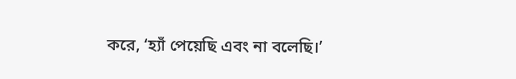করে, ‘হ্যাঁ পেয়েছি এবং না বলেছি।’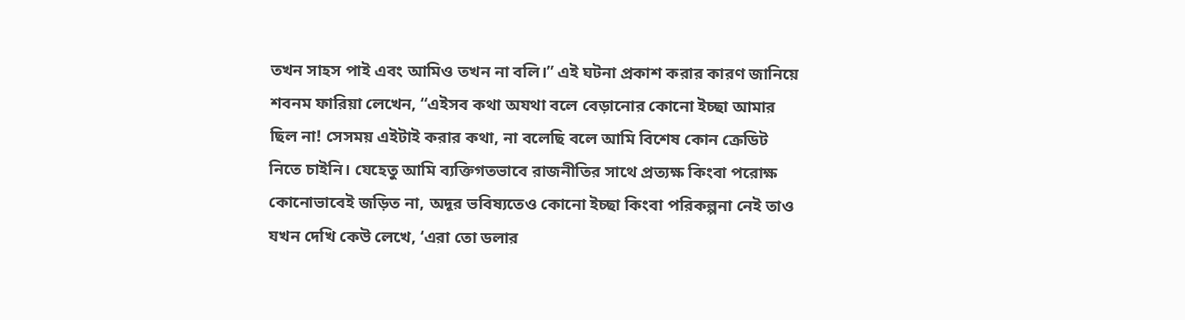তখন সাহস পাই এবং আমিও তখন না বলি।” এই ঘটনা প্রকাশ করার কারণ জানিয়ে শবনম ফারিয়া লেখেন, “এইসব কথা অযথা বলে বেড়ানোর কোনো ইচ্ছা আমার ছিল না! সেসময় এইটাই করার কথা, না বলেছি বলে আমি বিশেষ কোন ক্রেডিট নিতে চাইনি। যেহেতু আমি ব্যক্তিগতভাবে রাজনীতির সাথে প্রত্যক্ষ কিংবা পরোক্ষ কোনোভাবেই জড়িত না, অদূর ভবিষ্যতেও কোনো ইচ্ছা কিংবা পরিকল্পনা নেই তাও যখন দেখি কেউ লেখে, ‘এরা তো ডলার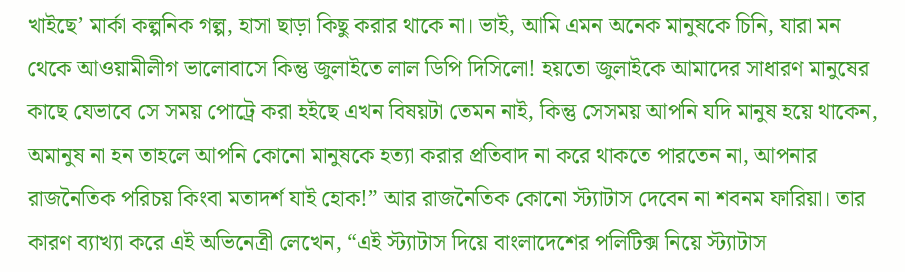খাইছে’ মার্কা কল্পনিক গল্প, হাসা ছাড়া কিছু করার থাকে না। ভাই, আমি এমন অনেক মানুষকে চিনি, যারা মন থেকে আওয়ামীলীগ ভালোবাসে কিন্তু জুলাইতে লাল ডিপি দিসিলো! হয়তো জুলাইকে আমাদের সাধারণ মানুষের কাছে যেভাবে সে সময় পোট্রে করা হইছে এখন বিষয়টা তেমন নাই, কিন্তু সেসময় আপনি যদি মানুষ হয়ে থাকেন, অমানুষ না হন তাহলে আপনি কোনো মানুষকে হত্যা করার প্রতিবাদ না করে থাকতে পারতেন না, আপনার রাজনৈতিক পরিচয় কিংবা মতাদর্শ যাই হোক!” আর রাজনৈতিক কোনো স্ট্যাটাস দেবেন না শবনম ফারিয়া। তার কারণ ব্যাখ্যা করে এই অভিনেত্রী লেখেন, “এই স্ট্যাটাস দিয়ে বাংলাদেশের পলিটিক্স নিয়ে স্ট্যাটাস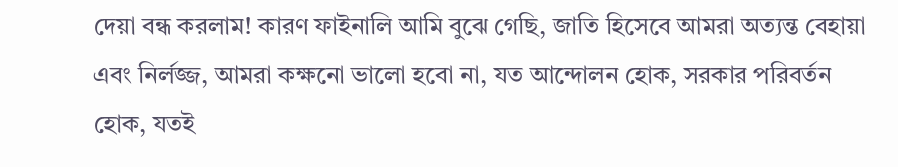দেয়া বন্ধ করলাম! কারণ ফাইনালি আমি বুঝে গেছি, জাতি হিসেবে আমরা অত্যন্ত বেহায়া এবং নির্লজ্জ, আমরা কক্ষনো ভালো হবো না, যত আন্দোলন হোক, সরকার পরিবর্তন হোক, যতই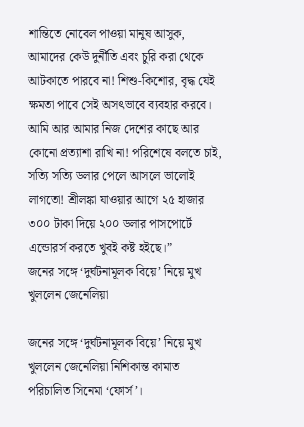শান্তিতে নোবেল পাওয়া মানুষ আসুক, আমাদের কেউ দুর্নীতি এবং চুরি করা থেকে আটকাতে পারবে না! শিশু-কিশোর, বৃদ্ধ যেই ক্ষমতা পাবে সেই অসৎভাবে ব্যবহার করবে। আমি আর আমার নিজ দেশের কাছে আর কোনো প্রত্যাশা রাখি না! পরিশেষে বলতে চাই, সত্যি সত্যি ডলার পেলে আসলে ভালোই লাগতো! শ্রীলঙ্কা যাওয়ার আগে ২৫ হাজার ৩০০ টাকা দিয়ে ২০০ ডলার পাসপোর্টে এন্ডোরর্স করতে খুবই কষ্ট হইছে।”
জনের সঙ্গে ‘দুর্ঘটনামূলক বিয়ে’ নিয়ে মুখ খুললেন জেনেলিয়া

জনের সঙ্গে ‘দুর্ঘটনামূলক বিয়ে’ নিয়ে মুখ খুললেন জেনেলিয়া নিশিকান্ত কামাত পরিচালিত সিনেমা ‘ফোর্স’।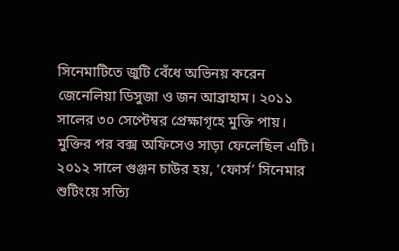সিনেমাটিতে জুটি বেঁধে অভিনয় করেন জেনেলিয়া ডিসুজা ও জন আব্রাহাম। ২০১১ সালের ৩০ সেপ্টেম্বর প্রেক্ষাগৃহে মুক্তি পায়। মুক্তির পর বক্স অফিসেও সাড়া ফেলেছিল এটি। ২০১২ সালে গুঞ্জন চাউর হয়, ‘ফোর্স’ সিনেমার শুটিংয়ে সত্যি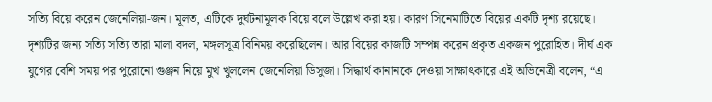সত্যি বিয়ে করেন জেনেলিয়া-জন। মূলত, এটিকে দুর্ঘটনামূলক বিয়ে বলে উল্লেখ করা হয়। কারণ সিনেমাটিতে বিয়ের একটি দৃশ্য রয়েছে। দৃশ্যটির জন্য সত্যি সত্যি তারা মালা বদল, মঙ্গলসূত্র বিনিময় করেছিলেন। আর বিয়ের কাজটি সম্পন্ন করেন প্রকৃত একজন পুরোহিত। দীর্ঘ এক যুগের বেশি সময় পর পুরোনো গুঞ্জন নিয়ে মুখ খুললেন জেনেলিয়া ডিসুজা। সিদ্ধার্থ কানানকে দেওয়া সাক্ষাৎকারে এই অভিনেত্রী বলেন, “এ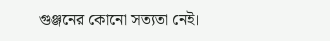গুঞ্জনের কোনো সত্যতা নেই।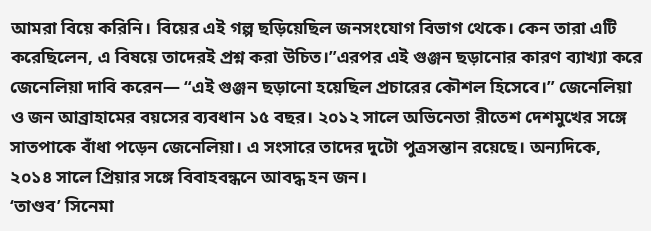আমরা বিয়ে করিনি। বিয়ের এই গল্প ছড়িয়েছিল জনসংযোগ বিভাগ থেকে। কেন তারা এটি করেছিলেন, এ বিষয়ে তাদেরই প্রশ্ন করা উচিত।”এরপর এই গুঞ্জন ছড়ানোর কারণ ব্যাখ্যা করে জেনেলিয়া দাবি করেন— “এই গুঞ্জন ছড়ানো হয়েছিল প্রচারের কৌশল হিসেবে।” জেনেলিয়া ও জন আব্রাহামের বয়সের ব্যবধান ১৫ বছর। ২০১২ সালে অভিনেতা রীতেশ দেশমুখের সঙ্গে সাতপাকে বাঁধা পড়েন জেনেলিয়া। এ সংসারে তাদের দুটো পুত্রসন্তান রয়েছে। অন্যদিকে, ২০১৪ সালে প্রিয়ার সঙ্গে বিবাহবন্ধনে আবদ্ধ হন জন।
‘তাণ্ডব’ সিনেমা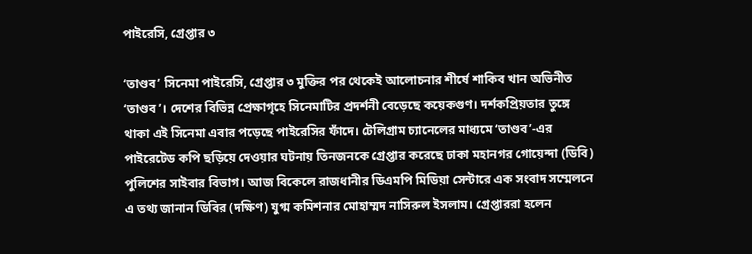পাইরেসি, গ্রেপ্তার ৩

‘তাণ্ডব’ সিনেমা পাইরেসি, গ্রেপ্তার ৩ মুক্তির পর থেকেই আলোচনার শীর্ষে শাকিব খান অভিনীত ‘তাণ্ডব’। দেশের বিভিন্ন প্রেক্ষাগৃহে সিনেমাটির প্রদর্শনী বেড়েছে কয়েকগুণ। দর্শকপ্রিয়তার তুঙ্গে থাকা এই সিনেমা এবার পড়েছে পাইরেসির ফাঁদে। টেলিগ্রাম চ্যানেলের মাধ্যমে ‘তাণ্ডব’-এর পাইরেটেড কপি ছড়িয়ে দেওয়ার ঘটনায় তিনজনকে গ্রেপ্তার করেছে ঢাকা মহানগর গোয়েন্দা (ডিবি) পুলিশের সাইবার বিভাগ। আজ বিকেলে রাজধানীর ডিএমপি মিডিয়া সেন্টারে এক সংবাদ সম্মেলনে এ তথ্য জানান ডিবির (দক্ষিণ) যুগ্ম কমিশনার মোহাম্মদ নাসিরুল ইসলাম। গ্রেপ্তাররা হলেন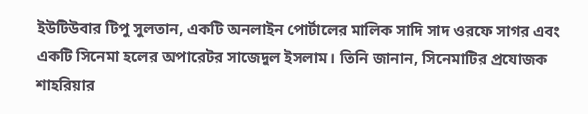ইউটিউবার টিপু সুলতান, একটি অনলাইন পোর্টালের মালিক সাদি সাদ ওরফে সাগর এবং একটি সিনেমা হলের অপারেটর সাজেদুল ইসলাম। তিনি জানান, সিনেমাটির প্রযোজক শাহরিয়ার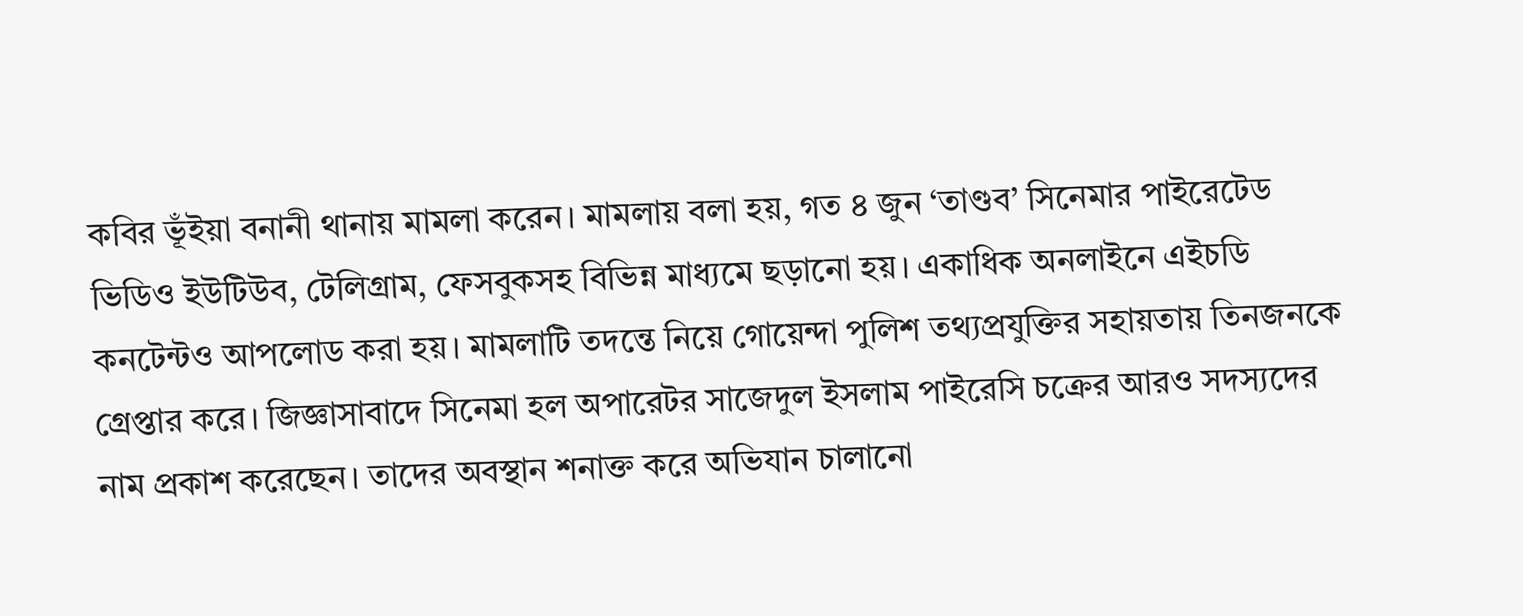কবির ভূঁইয়া বনানী থানায় মামলা করেন। মামলায় বলা হয়, গত ৪ জুন ‘তাণ্ডব’ সিনেমার পাইরেটেড ভিডিও ইউটিউব, টেলিগ্রাম, ফেসবুকসহ বিভিন্ন মাধ্যমে ছড়ানো হয়। একাধিক অনলাইনে এইচডি কনটেন্টও আপলোড করা হয়। মামলাটি তদন্তে নিয়ে গোয়েন্দা পুলিশ তথ্যপ্রযুক্তির সহায়তায় তিনজনকে গ্রেপ্তার করে। জিজ্ঞাসাবাদে সিনেমা হল অপারেটর সাজেদুল ইসলাম পাইরেসি চক্রের আরও সদস্যদের নাম প্রকাশ করেছেন। তাদের অবস্থান শনাক্ত করে অভিযান চালানো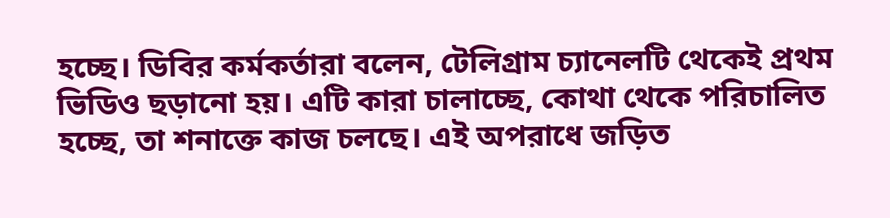হচ্ছে। ডিবির কর্মকর্তারা বলেন, টেলিগ্রাম চ্যানেলটি থেকেই প্রথম ভিডিও ছড়ানো হয়। এটি কারা চালাচ্ছে, কোথা থেকে পরিচালিত হচ্ছে, তা শনাক্তে কাজ চলছে। এই অপরাধে জড়িত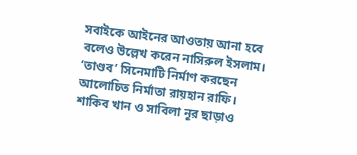সবাইকে আইনের আওতায় আনা হবে বলেও উল্লেখ করেন নাসিরুল ইসলাম। ‘তাণ্ডব’ সিনেমাটি নির্মাণ করছেন আলোচিত নির্মাতা রায়হান রাফি। শাকিব খান ও সাবিলা নূর ছাড়াও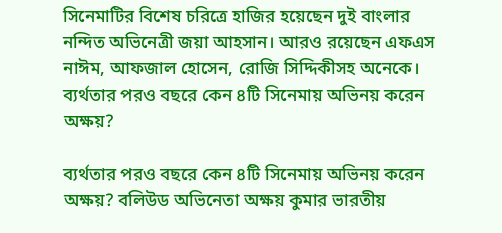সিনেমাটির বিশেষ চরিত্রে হাজির হয়েছেন দুই বাংলার নন্দিত অভিনেত্রী জয়া আহসান। আরও রয়েছেন এফএস নাঈম, আফজাল হোসেন, রোজি সিদ্দিকীসহ অনেকে।
ব্যর্থতার পরও বছরে কেন ৪টি সিনেমায় অভিনয় করেন অক্ষয়?

ব্যর্থতার পরও বছরে কেন ৪টি সিনেমায় অভিনয় করেন অক্ষয়? বলিউড অভিনেতা অক্ষয় কুমার ভারতীয়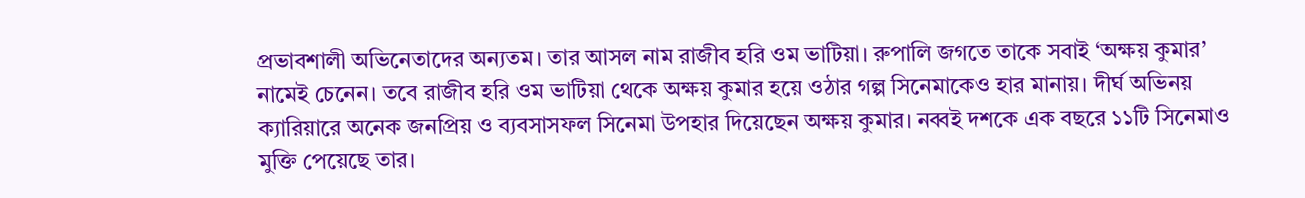প্রভাবশালী অভিনেতাদের অন্যতম। তার আসল নাম রাজীব হরি ওম ভাটিয়া। রুপালি জগতে তাকে সবাই ‘অক্ষয় কুমার’ নামেই চেনেন। তবে রাজীব হরি ওম ভাটিয়া থেকে অক্ষয় কুমার হয়ে ওঠার গল্প সিনেমাকেও হার মানায়। দীর্ঘ অভিনয় ক্যারিয়ারে অনেক জনপ্রিয় ও ব্যবসাসফল সিনেমা উপহার দিয়েছেন অক্ষয় কুমার। নব্বই দশকে এক বছরে ১১টি সিনেমাও মুক্তি পেয়েছে তার।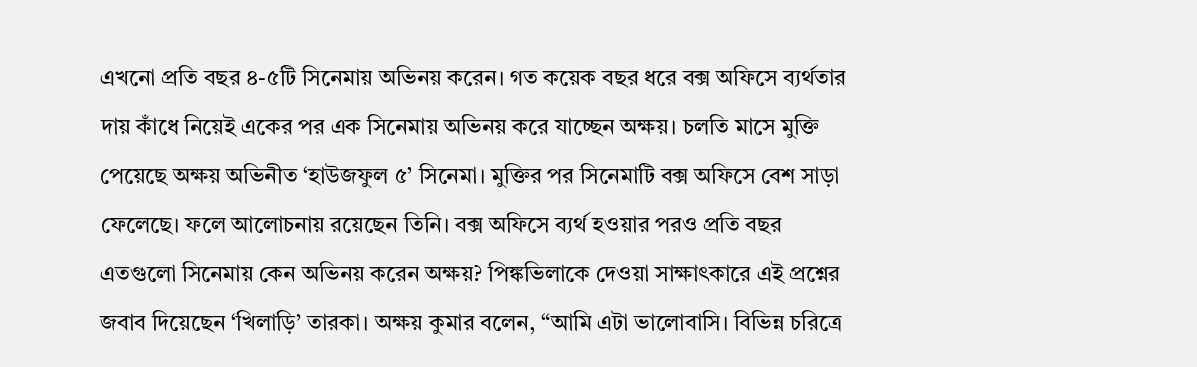এখনো প্রতি বছর ৪-৫টি সিনেমায় অভিনয় করেন। গত কয়েক বছর ধরে বক্স অফিসে ব্যর্থতার দায় কাঁধে নিয়েই একের পর এক সিনেমায় অভিনয় করে যাচ্ছেন অক্ষয়। চলতি মাসে মুক্তি পেয়েছে অক্ষয় অভিনীত ‘হাউজফুল ৫’ সিনেমা। মুক্তির পর সিনেমাটি বক্স অফিসে বেশ সাড়া ফেলেছে। ফলে আলোচনায় রয়েছেন তিনি। বক্স অফিসে ব্যর্থ হওয়ার পরও প্রতি বছর এতগুলো সিনেমায় কেন অভিনয় করেন অক্ষয়? পিঙ্কভিলাকে দেওয়া সাক্ষাৎকারে এই প্রশ্নের জবাব দিয়েছেন ‘খিলাড়ি’ তারকা। অক্ষয় কুমার বলেন, “আমি এটা ভালোবাসি। বিভিন্ন চরিত্রে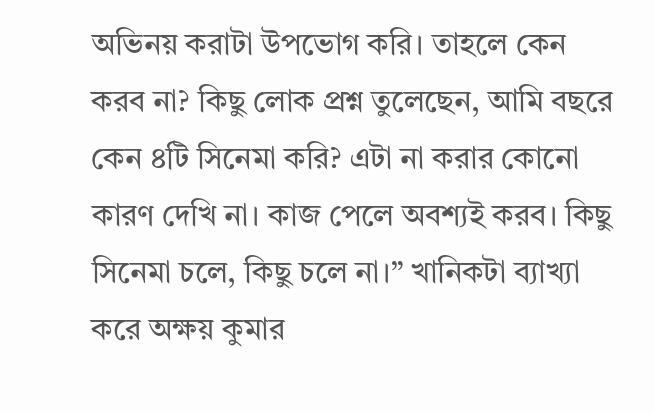অভিনয় করাটা উপভোগ করি। তাহলে কেন করব না? কিছু লোক প্রশ্ন তুলেছেন, আমি বছরে কেন ৪টি সিনেমা করি? এটা না করার কোনো কারণ দেখি না। কাজ পেলে অবশ্যই করব। কিছু সিনেমা চলে, কিছু চলে না।” খানিকটা ব্যাখ্যা করে অক্ষয় কুমার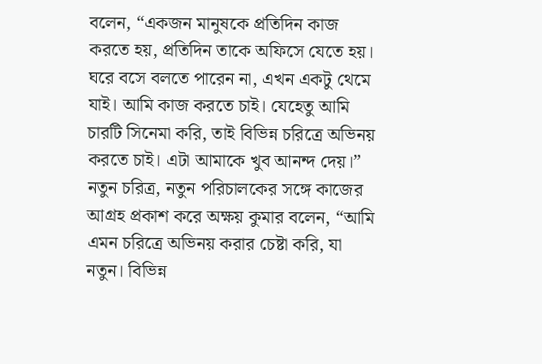বলেন, “একজন মানুষকে প্রতিদিন কাজ করতে হয়, প্রতিদিন তাকে অফিসে যেতে হয়। ঘরে বসে বলতে পারেন না, এখন একটু থেমে যাই। আমি কাজ করতে চাই। যেহেতু আমি চারটি সিনেমা করি, তাই বিভিন্ন চরিত্রে অভিনয় করতে চাই। এটা আমাকে খুব আনন্দ দেয়।” নতুন চরিত্র, নতুন পরিচালকের সঙ্গে কাজের আগ্রহ প্রকাশ করে অক্ষয় কুমার বলেন, “আমি এমন চরিত্রে অভিনয় করার চেষ্টা করি, যা নতুন। বিভিন্ন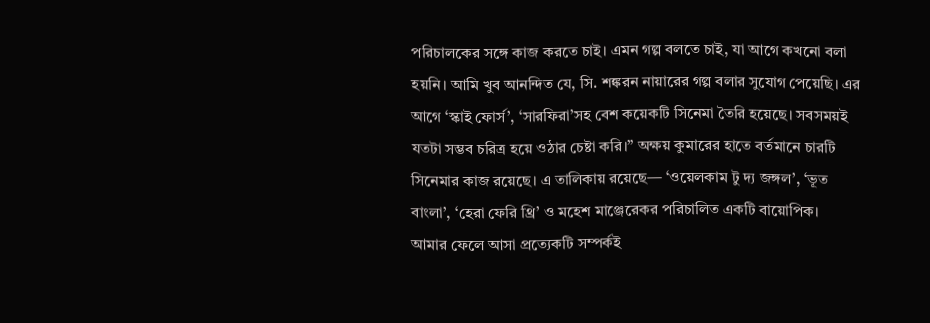পরিচালকের সঙ্গে কাজ করতে চাই। এমন গল্প বলতে চাই, যা আগে কখনো বলা হয়নি। আমি খুব আনন্দিত যে, সি. শঙ্করন নায়ারের গল্প বলার সুযোগ পেয়েছি। এর আগে ‘স্কাই ফোর্স’, ‘সারফিরা’সহ বেশ কয়েকটি সিনেমা তৈরি হয়েছে। সবসময়ই যতটা সম্ভব চরিত্র হয়ে ওঠার চেষ্টা করি।” অক্ষয় কুমারের হাতে বর্তমানে চারটি সিনেমার কাজ রয়েছে। এ তালিকায় রয়েছে— ‘ওয়েলকাম টু দ্য জঙ্গল’, ‘ভূত বাংলা’, ‘হেরা ফেরি থ্রি’ ও মহেশ মাঞ্জেরেকর পরিচালিত একটি বায়োপিক।
আমার ফেলে আসা প্রত্যেকটি সম্পর্কই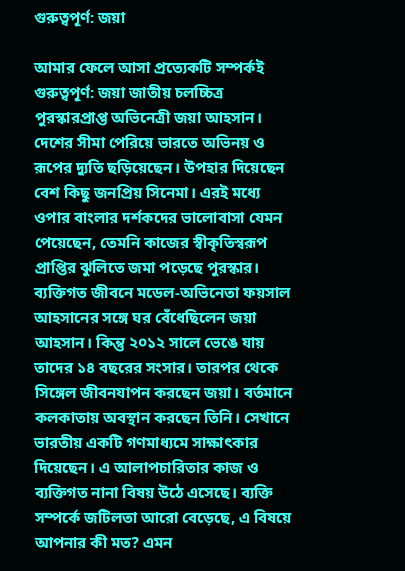গুরুত্বপূর্ণ: জয়া

আমার ফেলে আসা প্রত্যেকটি সম্পর্কই গুরুত্বপূর্ণ: জয়া জাতীয় চলচ্চিত্র পুরস্কারপ্রাপ্ত অভিনেত্রী জয়া আহসান। দেশের সীমা পেরিয়ে ভারতে অভিনয় ও রূপের দ্যুতি ছড়িয়েছেন। উপহার দিয়েছেন বেশ কিছু জনপ্রিয় সিনেমা। এরই মধ্যে ওপার বাংলার দর্শকদের ভালোবাসা যেমন পেয়েছেন, তেমনি কাজের স্বীকৃতিস্বরূপ প্রাপ্তির ঝুলিতে জমা পড়েছে পুরস্কার। ব্যক্তিগত জীবনে মডেল-অভিনেতা ফয়সাল আহসানের সঙ্গে ঘর বেঁধেছিলেন জয়া আহসান। কিন্তু ২০১২ সালে ভেঙে যায় তাদের ১৪ বছরের সংসার। তারপর থেকে সিঙ্গেল জীবনযাপন করছেন জয়া। বর্তমানে কলকাতায় অবস্থান করছেন তিনি। সেখানে ভারতীয় একটি গণমাধ্যমে সাক্ষাৎকার দিয়েছেন। এ আলাপচারিতার কাজ ও ব্যক্তিগত নানা বিষয় উঠে এসেছে। ব্যক্তি সম্পর্কে জটিলতা আরো বেড়েছে, এ বিষয়ে আপনার কী মত? এমন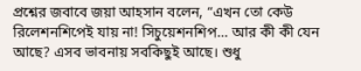প্রশ্নের জবাবে জয়া আহসান বলেন, “এখন তো কেউ রিলেশনশিপেই যায় না! সিচুয়েশনশিপ… আর কী কী যেন আছে? এসব ভাবনায় সবকিছুই আছে। শুধু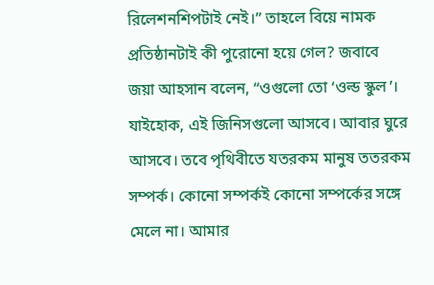রিলেশনশিপটাই নেই।” তাহলে বিয়ে নামক প্রতিষ্ঠানটাই কী পুরোনো হয়ে গেল? জবাবে জয়া আহসান বলেন, “ওগুলো তো ‘ওল্ড স্কুল’। যাইহোক, এই জিনিসগুলো আসবে। আবার ঘুরে আসবে। তবে পৃথিবীতে যতরকম মানুষ ততরকম সম্পর্ক। কোনো সম্পর্কই কোনো সম্পর্কের সঙ্গে মেলে না। আমার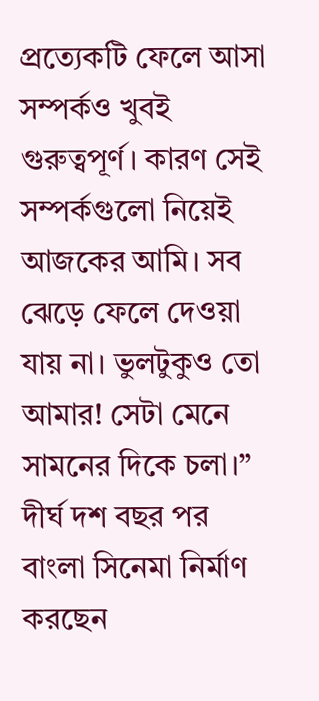প্রত্যেকটি ফেলে আসা সম্পর্কও খুবই গুরুত্বপূর্ণ। কারণ সেই সম্পর্কগুলো নিয়েই আজকের আমি। সব ঝেড়ে ফেলে দেওয়া যায় না। ভুলটুকুও তো আমার! সেটা মেনে সামনের দিকে চলা।” দীর্ঘ দশ বছর পর বাংলা সিনেমা নির্মাণ করছেন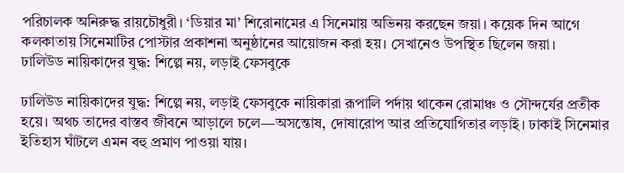পরিচালক অনিরুদ্ধ রায়চৌধুরী। ‘ডিয়ার মা’ শিরোনামের এ সিনেমায় অভিনয় করছেন জয়া। কয়েক দিন আগে কলকাতায় সিনেমাটির পোস্টার প্রকাশনা অনুষ্ঠানের আয়োজন করা হয়। সেখানেও উপস্থিত ছিলেন জয়া।
ঢালিউড নায়িকাদের যুদ্ধ: শিল্পে নয়, লড়াই ফেসবুকে

ঢালিউড নায়িকাদের যুদ্ধ: শিল্পে নয়, লড়াই ফেসবুকে নায়িকারা রূপালি পর্দায় থাকেন রোমাঞ্চ ও সৌন্দর্যের প্রতীক হয়ে। অথচ তাদের বাস্তব জীবনে আড়ালে চলে—অসন্তোষ, দোষারোপ আর প্রতিযোগিতার লড়াই। ঢাকাই সিনেমার ইতিহাস ঘাঁটলে এমন বহু প্রমাণ পাওয়া যায়।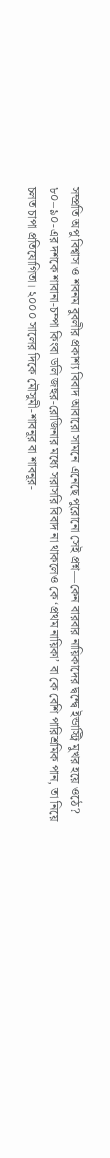সম্প্রতি অপু বিশ্বাস ও শবনম বুবলীর প্রকাশ্য বিবাদ আবারো সামনে এনেছে পুরোনো সেই প্রশ্ন—কেন বারবার নায়িকাদের দ্বন্দ্বে ইন্ডাস্ট্রি মুখর হয়ে ওঠে? ৮০–৯০-এর দশকে শাবানা-চম্পা কিংবা ডলি জহুর-রোজিনার মধ্যে সরাসরি বিবাদ না থাকলেও কে ‘প্রথম নায়িকা’ বা কে বেশি পারিশ্রমিক পান, তা নিয়ে চলত চাপা প্রতিযোগিতা। ২০০০ সালের দিকে মৌসুমী-শাবনূর বা শাবনূর-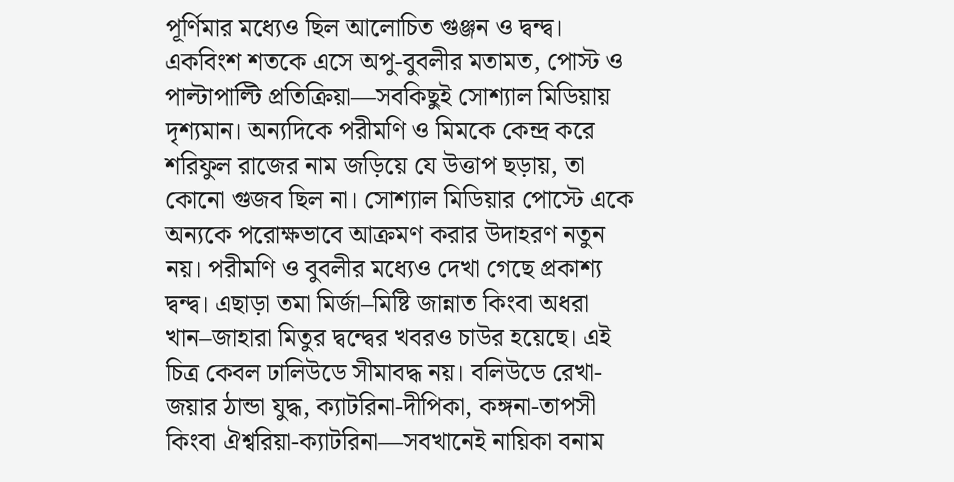পূর্ণিমার মধ্যেও ছিল আলোচিত গুঞ্জন ও দ্বন্দ্ব। একবিংশ শতকে এসে অপু-বুবলীর মতামত, পোস্ট ও পাল্টাপাল্টি প্রতিক্রিয়া—সবকিছুই সোশ্যাল মিডিয়ায় দৃশ্যমান। অন্যদিকে পরীমণি ও মিমকে কেন্দ্র করে শরিফুল রাজের নাম জড়িয়ে যে উত্তাপ ছড়ায়, তা কোনো গুজব ছিল না। সোশ্যাল মিডিয়ার পোস্টে একে অন্যকে পরোক্ষভাবে আক্রমণ করার উদাহরণ নতুন নয়। পরীমণি ও বুবলীর মধ্যেও দেখা গেছে প্রকাশ্য দ্বন্দ্ব। এছাড়া তমা মির্জা–মিষ্টি জান্নাত কিংবা অধরা খান–জাহারা মিতুর দ্বন্দ্বের খবরও চাউর হয়েছে। এই চিত্র কেবল ঢালিউডে সীমাবদ্ধ নয়। বলিউডে রেখা-জয়ার ঠান্ডা যুদ্ধ, ক্যাটরিনা-দীপিকা, কঙ্গনা-তাপসী কিংবা ঐশ্বরিয়া-ক্যাটরিনা—সবখানেই নায়িকা বনাম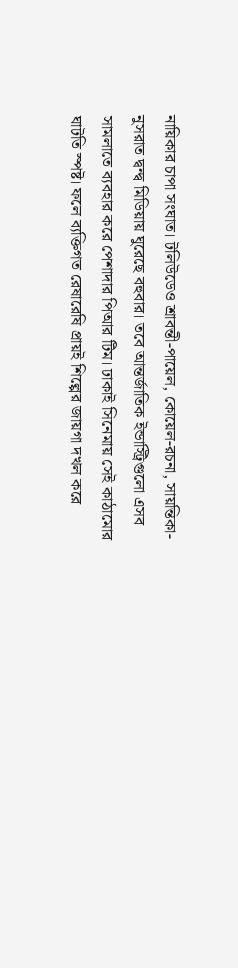নায়িকার চাপা সংঘাত। টলিউডেও শ্রাবন্তী-পায়েল, কোয়েল-রচনা, সায়ন্তিকা-নুসরাত দ্বন্দ্ব মিডিয়ায় ঘুরেছে বহুবার। তবে আন্তর্জাতিক ইন্ডাস্ট্রিগুলো এসব সামলাতে ব্যবহার করে পেশাদার পিআর টিম। ঢাকাই সিনেমায় সেই কাঠামোর ঘাটতি স্পষ্ট। ফলে ব্যক্তিগত রেষারেষি প্রায়ই শিল্পের জায়গা দখল করে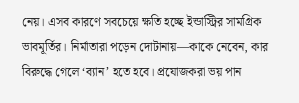নেয়। এসব কারণে সবচেয়ে ক্ষতি হচ্ছে ইন্ডাস্ট্রির সামগ্রিক ভাবমূর্তির। নির্মাতারা পড়েন দোটানায়—কাকে নেবেন, কার বিরুদ্ধে গেলে ‘ব্যান’ হতে হবে। প্রযোজকরা ভয় পান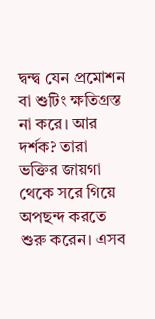দ্বন্দ্ব যেন প্রমোশন বা শুটিং ক্ষতিগ্রস্ত না করে। আর দর্শক? তারা ভক্তির জায়গা থেকে সরে গিয়ে অপছন্দ করতে শুরু করেন। এসব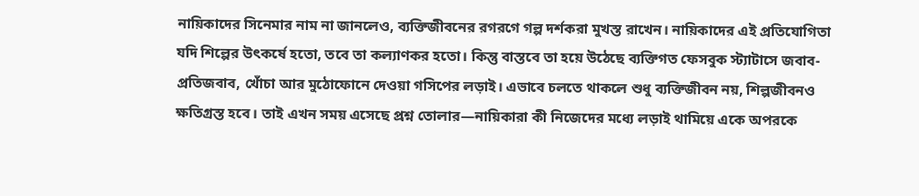নায়িকাদের সিনেমার নাম না জানলেও, ব্যক্তিজীবনের রগরগে গল্প দর্শকরা মুখস্ত রাখেন। নায়িকাদের এই প্রতিযোগিতা যদি শিল্পের উৎকর্ষে হতো, তবে তা কল্যাণকর হতো। কিন্তু বাস্তবে তা হয়ে উঠেছে ব্যক্তিগত ফেসবুক স্ট্যাটাসে জবাব-প্রতিজবাব, খোঁচা আর মুঠোফোনে দেওয়া গসিপের লড়াই। এভাবে চলতে থাকলে শুধু ব্যক্তিজীবন নয়, শিল্পজীবনও ক্ষতিগ্রস্ত হবে। তাই এখন সময় এসেছে প্রশ্ন তোলার—নায়িকারা কী নিজেদের মধ্যে লড়াই থামিয়ে একে অপরকে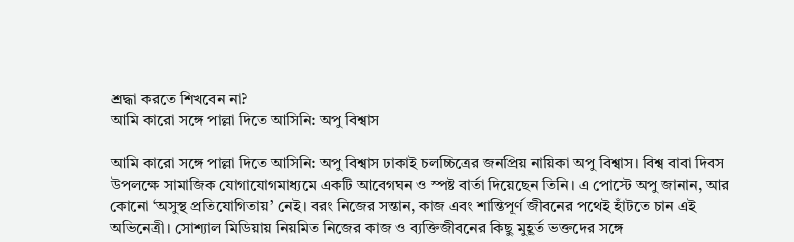শ্রদ্ধা করতে শিখবেন না?
আমি কারো সঙ্গে পাল্লা দিতে আসিনি: অপু বিশ্বাস

আমি কারো সঙ্গে পাল্লা দিতে আসিনি: অপু বিশ্বাস ঢাকাই চলচ্চিত্রের জনপ্রিয় নায়িকা অপু বিশ্বাস। বিশ্ব বাবা দিবস উপলক্ষে সামাজিক যোগাযোগমাধ্যমে একটি আবেগঘন ও স্পষ্ট বার্তা দিয়েছেন তিনি। এ পোস্টে অপু জানান, আর কোনো ‘অসুস্থ প্রতিযোগিতায়’ নেই। বরং নিজের সন্তান, কাজ এবং শান্তিপূর্ণ জীবনের পথেই হাঁটতে চান এই অভিনেত্রী। সোশ্যাল মিডিয়ায় নিয়মিত নিজের কাজ ও ব্যক্তিজীবনের কিছু মুহূর্ত ভক্তদের সঙ্গে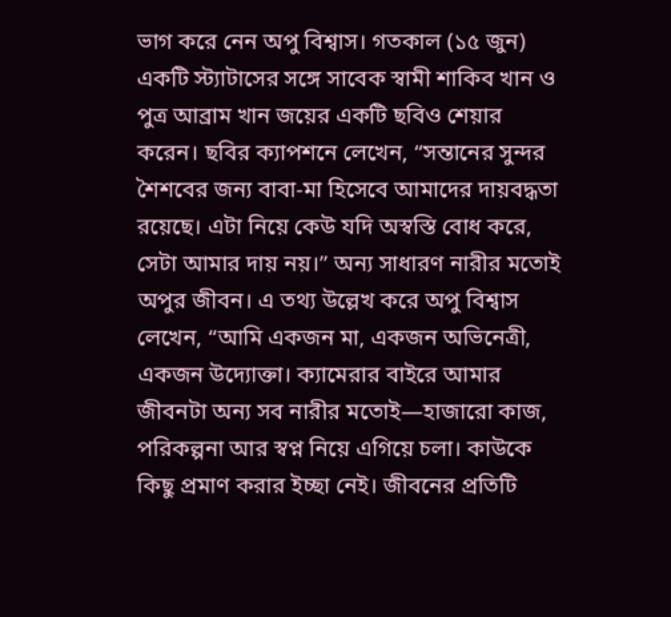ভাগ করে নেন অপু বিশ্বাস। গতকাল (১৫ জুন) একটি স্ট্যাটাসের সঙ্গে সাবেক স্বামী শাকিব খান ও পুত্র আব্রাম খান জয়ের একটি ছবিও শেয়ার করেন। ছবির ক্যাপশনে লেখেন, “সন্তানের সুন্দর শৈশবের জন্য বাবা-মা হিসেবে আমাদের দায়বদ্ধতা রয়েছে। এটা নিয়ে কেউ যদি অস্বস্তি বোধ করে, সেটা আমার দায় নয়।” অন্য সাধারণ নারীর মতোই অপুর জীবন। এ তথ্য উল্লেখ করে অপু বিশ্বাস লেখেন, “আমি একজন মা, একজন অভিনেত্রী, একজন উদ্যোক্তা। ক্যামেরার বাইরে আমার জীবনটা অন্য সব নারীর মতোই—হাজারো কাজ, পরিকল্পনা আর স্বপ্ন নিয়ে এগিয়ে চলা। কাউকে কিছু প্রমাণ করার ইচ্ছা নেই। জীবনের প্রতিটি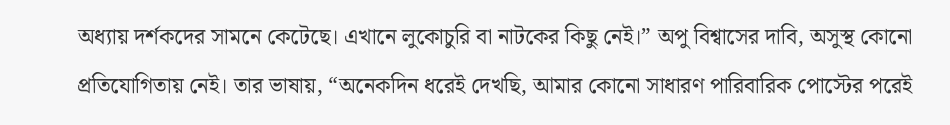অধ্যায় দর্শকদের সামনে কেটেছে। এখানে লুকোচুরি বা নাটকের কিছু নেই।” অপু বিশ্বাসের দাবি, অসুস্থ কোনো প্রতিযোগিতায় নেই। তার ভাষায়, “অনেকদিন ধরেই দেখছি, আমার কোনো সাধারণ পারিবারিক পোস্টের পরেই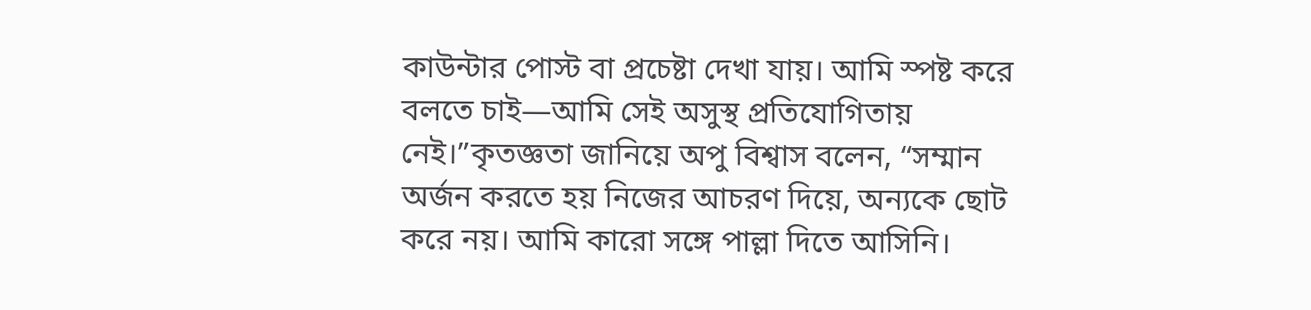কাউন্টার পোস্ট বা প্রচেষ্টা দেখা যায়। আমি স্পষ্ট করে বলতে চাই—আমি সেই অসুস্থ প্রতিযোগিতায় নেই।”কৃতজ্ঞতা জানিয়ে অপু বিশ্বাস বলেন, “সম্মান অর্জন করতে হয় নিজের আচরণ দিয়ে, অন্যকে ছোট করে নয়। আমি কারো সঙ্গে পাল্লা দিতে আসিনি।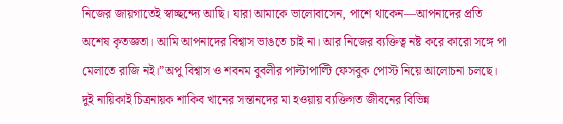নিজের জায়গাতেই স্বাচ্ছন্দ্যে আছি। যারা আমাকে ভালোবাসেন, পাশে থাকেন—আপনাদের প্রতি অশেষ কৃতজ্ঞতা। আমি আপনাদের বিশ্বাস ভাঙতে চাই না। আর নিজের ব্যক্তিত্ব নষ্ট করে কারো সঙ্গে পা মেলাতে রাজি নই।”অপু বিশ্বাস ও শবনম বুবলীর পাল্টাপাল্টি ফেসবুক পোস্ট নিয়ে আলোচনা চলছে। দুই নায়িকাই চিত্রনায়ক শাকিব খানের সন্তানদের মা হওয়ায় ব্যক্তিগত জীবনের বিভিন্ন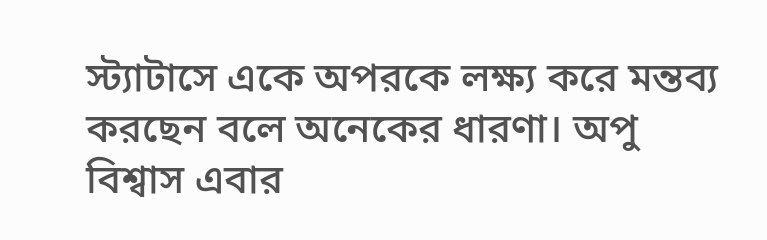স্ট্যাটাসে একে অপরকে লক্ষ্য করে মন্তব্য করছেন বলে অনেকের ধারণা। অপু বিশ্বাস এবার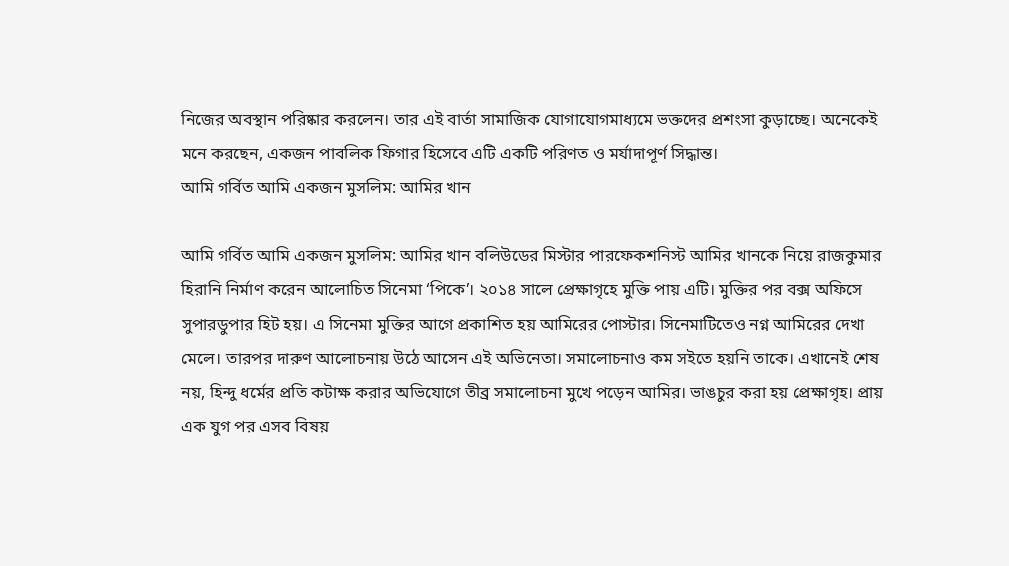নিজের অবস্থান পরিষ্কার করলেন। তার এই বার্তা সামাজিক যোগাযোগমাধ্যমে ভক্তদের প্রশংসা কুড়াচ্ছে। অনেকেই মনে করছেন, একজন পাবলিক ফিগার হিসেবে এটি একটি পরিণত ও মর্যাদাপূর্ণ সিদ্ধান্ত।
আমি গর্বিত আমি একজন মুসলিম: আমির খান

আমি গর্বিত আমি একজন মুসলিম: আমির খান বলিউডের মিস্টার পারফেকশনিস্ট আমির খানকে নিয়ে রাজকুমার হিরানি নির্মাণ করেন আলোচিত সিনেমা ‘পিকে’। ২০১৪ সালে প্রেক্ষাগৃহে মুক্তি পায় এটি। মুক্তির পর বক্স অফিসে সুপারডুপার হিট হয়। এ সিনেমা মুক্তির আগে প্রকাশিত হয় আমিরের পোস্টার। সিনেমাটিতেও নগ্ন আমিরের দেখা মেলে। তারপর দারুণ আলোচনায় উঠে আসেন এই অভিনেতা। সমালোচনাও কম সইতে হয়নি তাকে। এখানেই শেষ নয়, হিন্দু ধর্মের প্রতি কটাক্ষ করার অভিযোগে তীব্র সমালোচনা মুখে পড়েন আমির। ভাঙচুর করা হয় প্রেক্ষাগৃহ। প্রায় এক যুগ পর এসব বিষয়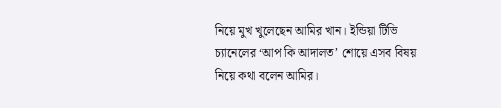নিয়ে মুখ খুলেছেন আমির খান। ইন্ডিয়া টিভি চ্যানেলের ‘আপ কি আদালত’ শোয়ে এসব বিষয় নিয়ে কথা বলেন আমির।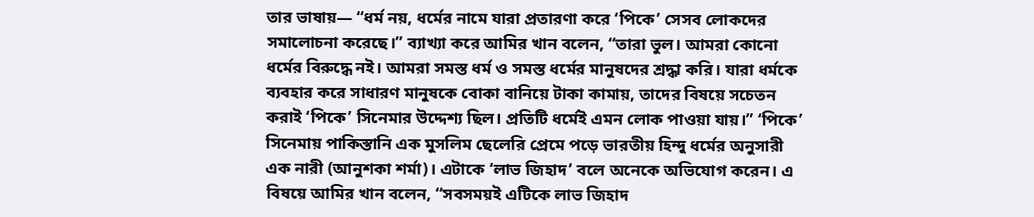তার ভাষায়— “ধর্ম নয়, ধর্মের নামে যারা প্রতারণা করে ‘পিকে’ সেসব লোকদের সমালোচনা করেছে।” ব্যাখ্যা করে আমির খান বলেন, “তারা ভুল। আমরা কোনো ধর্মের বিরুদ্ধে নই। আমরা সমস্ত ধর্ম ও সমস্ত ধর্মের মানুষদের শ্রদ্ধা করি। যারা ধর্মকে ব্যবহার করে সাধারণ মানুষকে বোকা বানিয়ে টাকা কামায়, তাদের বিষয়ে সচেতন করাই ‘পিকে’ সিনেমার উদ্দেশ্য ছিল। প্রতিটি ধর্মেই এমন লোক পাওয়া যায়।” ‘পিকে’ সিনেমায় পাকিস্তানি এক মুসলিম ছেলেরি প্রেমে পড়ে ভারতীয় হিন্দু ধর্মের অনুসারী এক নারী (আনুশকা শর্মা)। এটাকে ‘লাভ জিহাদ’ বলে অনেকে অভিযোগ করেন। এ বিষয়ে আমির খান বলেন, “সবসময়ই এটিকে লাভ জিহাদ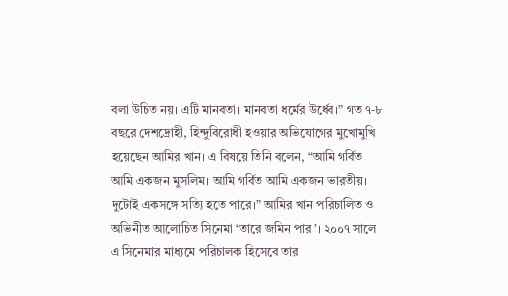বলা উচিত নয়। এটি মানবতা। মানবতা ধর্মের উর্ধ্বে।” গত ৭-৮ বছরে দেশদ্রোহী, হিন্দুবিরোধী হওয়ার অভিযোগের মুখোমুখি হয়েছেন আমির খান। এ বিষয়ে তিনি বলেন, “আমি গর্বিত আমি একজন মুসলিম। আমি গর্বিত আমি একজন ভারতীয়। দুটোই একসঙ্গে সত্যি হতে পারে।” আমির খান পরিচালিত ও অভিনীত আলোচিত সিনেমা ‘তারে জমিন পার’। ২০০৭ সালে এ সিনেমার মাধ্যমে পরিচালক হিসেবে তার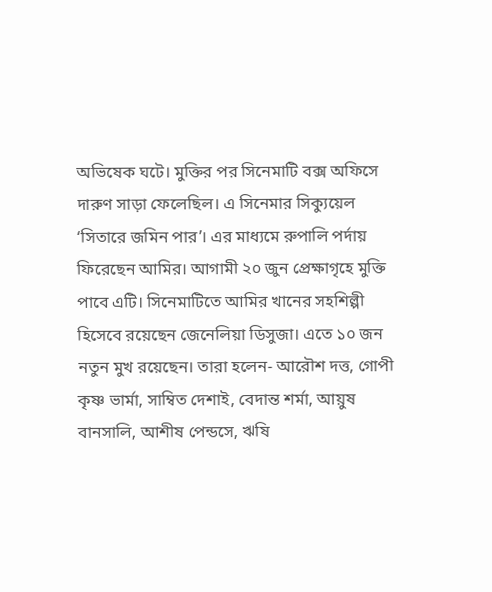অভিষেক ঘটে। মুক্তির পর সিনেমাটি বক্স অফিসে দারুণ সাড়া ফেলেছিল। এ সিনেমার সিক্যুয়েল ‘সিতারে জমিন পার’। এর মাধ্যমে রুপালি পর্দায় ফিরেছেন আমির। আগামী ২০ জুন প্রেক্ষাগৃহে মুক্তি পাবে এটি। সিনেমাটিতে আমির খানের সহশিল্পী হিসেবে রয়েছেন জেনেলিয়া ডিসুজা। এতে ১০ জন নতুন মুখ রয়েছেন। তারা হলেন- আরৌশ দত্ত, গোপী কৃষ্ণ ভার্মা, সাম্বিত দেশাই, বেদান্ত শর্মা, আয়ুষ বানসালি, আশীষ পেন্ডসে, ঋষি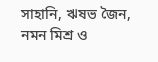সাহানি, ঋষভ জৈন, নমন মিশ্র ও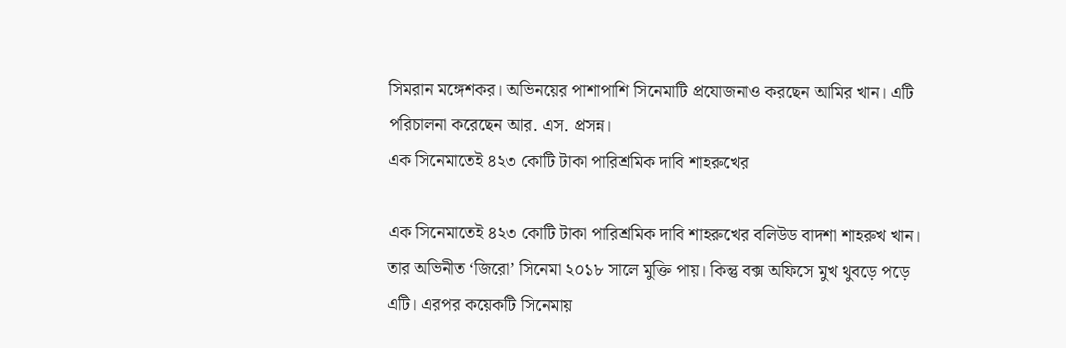সিমরান মঙ্গেশকর। অভিনয়ের পাশাপাশি সিনেমাটি প্রযোজনাও করছেন আমির খান। এটি পরিচালনা করেছেন আর. এস. প্রসন্ন।
এক সিনেমাতেই ৪২৩ কোটি টাকা পারিশ্রমিক দাবি শাহরুখের

এক সিনেমাতেই ৪২৩ কোটি টাকা পারিশ্রমিক দাবি শাহরুখের বলিউড বাদশা শাহরুখ খান। তার অভিনীত ‘জিরো’ সিনেমা ২০১৮ সালে মুক্তি পায়। কিন্তু বক্স অফিসে মুখ থুবড়ে পড়ে এটি। এরপর কয়েকটি সিনেমায়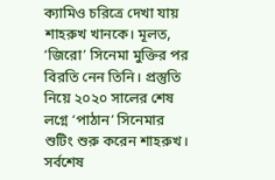ক্যামিও চরিত্রে দেখা যায় শাহরুখ খানকে। মূলত, ‘জিরো’ সিনেমা মুক্তির পর বিরতি নেন তিনি। প্রস্তুতি নিয়ে ২০২০ সালের শেষ লগ্নে ‘পাঠান’ সিনেমার শুটিং শুরু করেন শাহরুখ। সর্বশেষ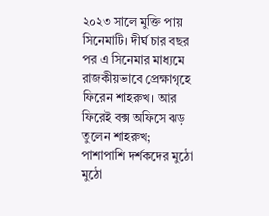২০২৩ সালে মুক্তি পায় সিনেমাটি। দীর্ঘ চার বছর পর এ সিনেমার মাধ্যমে রাজকীয়ভাবে প্রেক্ষাগৃহে ফিরেন শাহরুখ। আর ফিরেই বক্স অফিসে ঝড় তুলেন শাহরুখ; পাশাপাশি দর্শকদের মুঠো মুঠো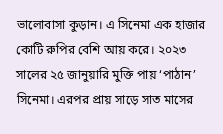ভালোবাসা কুড়ান। এ সিনেমা এক হাজার কোটি রুপির বেশি আয় করে। ২০২৩ সালের ২৫ জানুয়ারি মুক্তি পায় ‘পাঠান’ সিনেমা। এরপর প্রায় সাড়ে সাত মাসের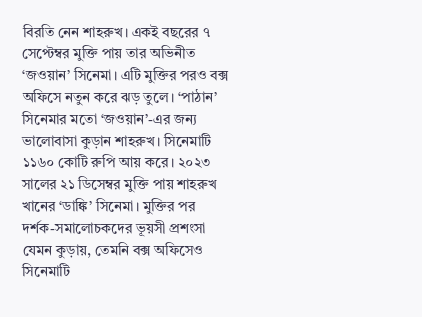বিরতি নেন শাহরুখ। একই বছরের ৭ সেপ্টেম্বর মুক্তি পায় তার অভিনীত ‘জওয়ান’ সিনেমা। এটি মুক্তির পরও বক্স অফিসে নতুন করে ঝড় তুলে। ‘পাঠান’ সিনেমার মতো ‘জওয়ান’-এর জন্য ভালোবাসা কুড়ান শাহরুখ। সিনেমাটি ১১৬০ কোটি রুপি আয় করে। ২০২৩ সালের ২১ ডিসেম্বর মুক্তি পায় শাহরুখ খানের ‘ডাঙ্কি’ সিনেমা। মুক্তির পর দর্শক-সমালোচকদের ভূয়সী প্রশংসা যেমন কুড়ায়, তেমনি বক্স অফিসেও সিনেমাটি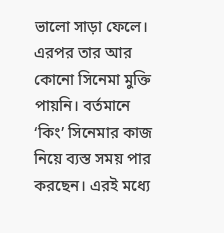ভালো সাড়া ফেলে। এরপর তার আর কোনো সিনেমা মুক্তি পায়নি। বর্তমানে ‘কিং’ সিনেমার কাজ নিয়ে ব্যস্ত সময় পার করছেন। এরই মধ্যে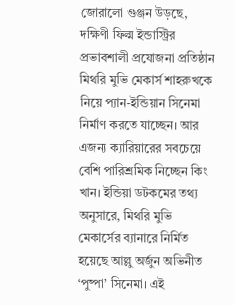জোরালো গুঞ্জন উড়ছে, দক্ষিণী ফিল্ম ইন্ডাস্ট্রির প্রভাবশালী প্রযোজনা প্রতিষ্ঠান মিথরি মুভি মেকার্স শাহরুখকে নিয়ে প্যান-ইন্ডিয়ান সিনেমা নির্মাণ করতে যাচ্ছেন। আর এজন্য ক্যারিয়ারের সবচেয়ে বেশি পারিশ্রমিক নিচ্ছেন কিং খান। ইন্ডিয়া ডটকমের তথ্য অনুসারে, মিথরি মুভি মেকার্সের ব্যানারে নির্মিত হয়েছে আল্লু অর্জুন অভিনীত ‘পুষ্পা’ সিনেমা। এই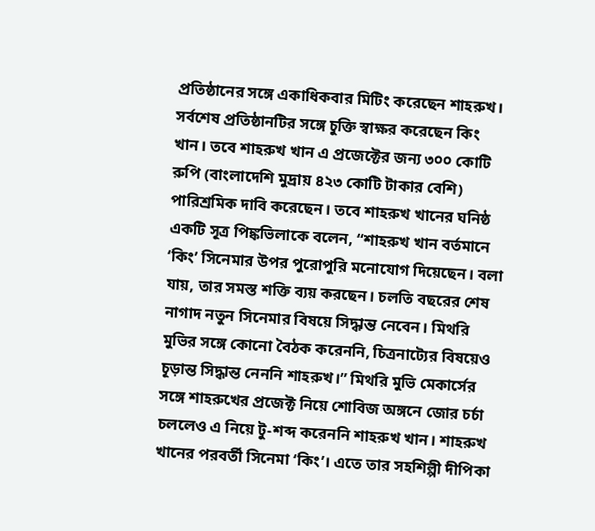প্রতিষ্ঠানের সঙ্গে একাধিকবার মিটিং করেছেন শাহরুখ। সর্বশেষ প্রতিষ্ঠানটির সঙ্গে চুক্তি স্বাক্ষর করেছেন কিং খান। তবে শাহরুখ খান এ প্রজেক্টের জন্য ৩০০ কোটি রুপি (বাংলাদেশি মুদ্রায় ৪২৩ কোটি টাকার বেশি) পারিশ্রমিক দাবি করেছেন। তবে শাহরুখ খানের ঘনিষ্ঠ একটি সূত্র পিঙ্কভিলাকে বলেন, “শাহরুখ খান বর্তমানে ‘কিং’ সিনেমার উপর পুরোপুরি মনোযোগ দিয়েছেন। বলা যায়, তার সমস্ত শক্তি ব্যয় করছেন। চলতি বছরের শেষ নাগাদ নতুন সিনেমার বিষয়ে সিদ্ধান্ত নেবেন। মিথরি মুভির সঙ্গে কোনো বৈঠক করেননি, চিত্রনাট্যের বিষয়েও চূড়ান্ত সিদ্ধান্ত নেননি শাহরুখ।” মিথরি মুভি মেকার্সের সঙ্গে শাহরুখের প্রজেক্ট নিয়ে শোবিজ অঙ্গনে জোর চর্চা চললেও এ নিয়ে টু-শব্দ করেননি শাহরুখ খান। শাহরুখ খানের পরবর্তী সিনেমা ‘কিং’। এতে তার সহশিল্পী দীপিকা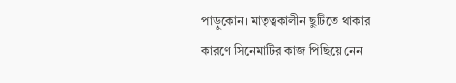পাড়ুকোন। মাতৃত্বকালীন ছুটিতে থাকার কারণে সিনেমাটির কাজ পিছিয়ে নেন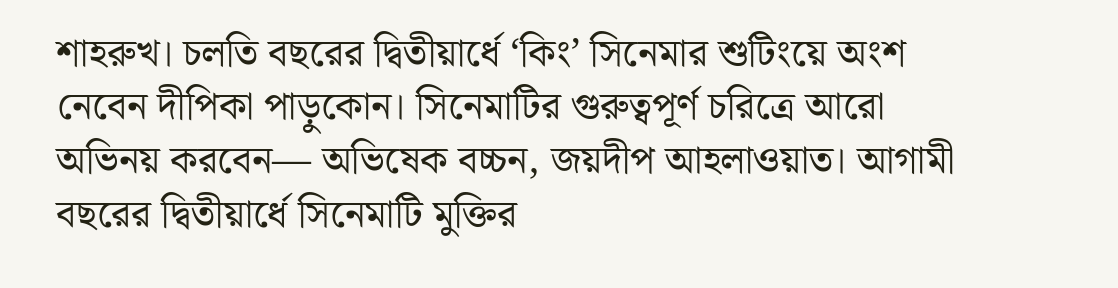শাহরুখ। চলতি বছরের দ্বিতীয়ার্ধে ‘কিং’ সিনেমার শুটিংয়ে অংশ নেবেন দীপিকা পাড়ুকোন। সিনেমাটির গুরুত্বপূর্ণ চরিত্রে আরো অভিনয় করবেন— অভিষেক বচ্চন, জয়দীপ আহলাওয়াত। আগামী বছরের দ্বিতীয়ার্ধে সিনেমাটি মুক্তির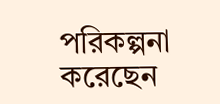পরিকল্পনা করেছেন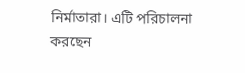নির্মাতারা। এটি পরিচালনা করছেন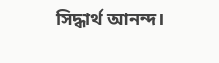সিদ্ধার্থ আনন্দ।